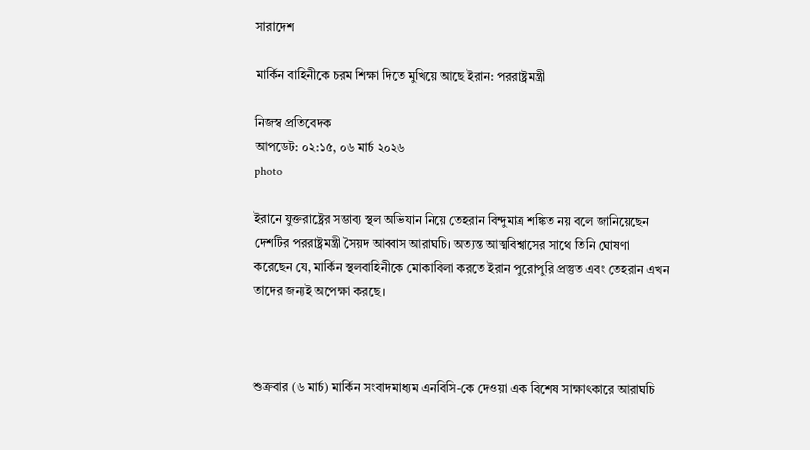সারাদেশ

মার্কিন বাহিনীকে চরম শিক্ষা দিতে মুখিয়ে আছে ইরান: পররাষ্ট্রমন্ত্রী

নিজস্ব প্রতিবেদক
আপডেট: ০২:১৫, ০৬ মার্চ ২০২৬
photo

ইরানে যুক্তরাষ্ট্রের সম্ভাব্য স্থল অভিযান নিয়ে তেহরান বিন্দুমাত্র শঙ্কিত নয় বলে জানিয়েছেন দেশটির পররাষ্ট্রমন্ত্রী সৈয়দ আব্বাস আরাঘচি। অত্যন্ত আত্মবিশ্বাসের সাথে তিনি ঘোষণা করেছেন যে, মার্কিন স্থলবাহিনীকে মোকাবিলা করতে ইরান পুরোপুরি প্রস্তুত এবং তেহরান এখন তাদের জন্যই অপেক্ষা করছে।



শুক্রবার (৬ মার্চ) মার্কিন সংবাদমাধ্যম এনবিসি-কে দেওয়া এক বিশেষ সাক্ষাৎকারে আরাঘচি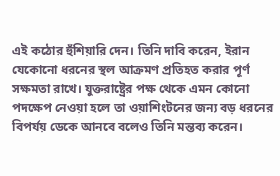এই কঠোর হুঁশিয়ারি দেন। তিনি দাবি করেন, ইরান যেকোনো ধরনের স্থল আক্রমণ প্রতিহত করার পূর্ণ সক্ষমতা রাখে। যুক্তরাষ্ট্রের পক্ষ থেকে এমন কোনো পদক্ষেপ নেওয়া হলে তা ওয়াশিংটনের জন্য বড় ধরনের বিপর্যয় ডেকে আনবে বলেও তিনি মন্তব্য করেন।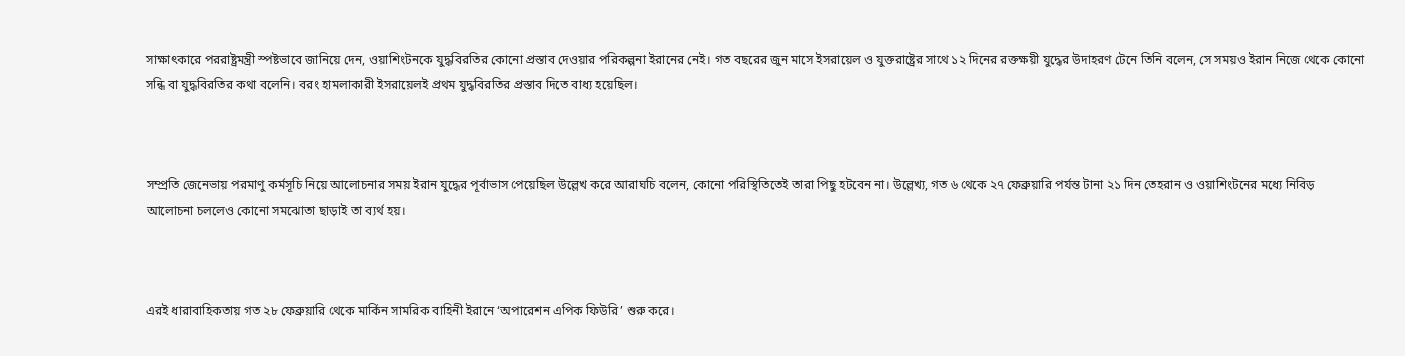সাক্ষাৎকারে পররাষ্ট্রমন্ত্রী স্পষ্টভাবে জানিয়ে দেন, ওয়াশিংটনকে যুদ্ধবিরতির কোনো প্রস্তাব দেওয়ার পরিকল্পনা ইরানের নেই। গত বছরের জুন মাসে ইসরায়েল ও যুক্তরাষ্ট্রের সাথে ১২ দিনের রক্তক্ষয়ী যুদ্ধের উদাহরণ টেনে তিনি বলেন, সে সময়ও ইরান নিজে থেকে কোনো সন্ধি বা যুদ্ধবিরতির কথা বলেনি। বরং হামলাকারী ইসরায়েলই প্রথম যুদ্ধবিরতির প্রস্তাব দিতে বাধ্য হয়েছিল।



সম্প্রতি জেনেভায় পরমাণু কর্মসূচি নিয়ে আলোচনার সময় ইরান যুদ্ধের পূর্বাভাস পেয়েছিল উল্লেখ করে আরাঘচি বলেন, কোনো পরিস্থিতিতেই তারা পিছু হটবেন না। উল্লেখ্য, গত ৬ থেকে ২৭ ফেব্রুয়ারি পর্যন্ত টানা ২১ দিন তেহরান ও ওয়াশিংটনের মধ্যে নিবিড় আলোচনা চললেও কোনো সমঝোতা ছাড়াই তা ব্যর্থ হয়।



এরই ধারাবাহিকতায় গত ২৮ ফেব্রুয়ারি থেকে মার্কিন সামরিক বাহিনী ইরানে ‘অপারেশন এপিক ফিউরি’ শুরু করে।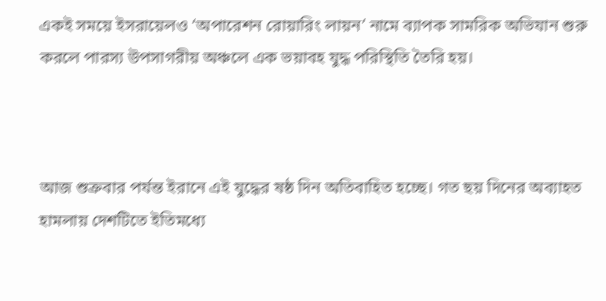একই সময়ে ইসরায়েলও ‘অপারেশন রোয়ারিং লায়ন’ নামে ব্যাপক সামরিক অভিযান শুরু করলে পারস্য উপসাগরীয় অঞ্চলে এক ভয়াবহ যুদ্ধ পরিস্থিতি তৈরি হয়।



আজ শুক্রবার পর্যন্ত ইরানে এই যুদ্ধের ষষ্ঠ দিন অতিবাহিত হচ্ছে। গত ছয় দিনের অব্যাহত হামলায় দেশটিতে ইতিমধ্যে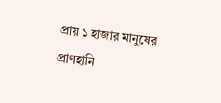প্রায় ১ হাজার মানুষের প্রাণহানি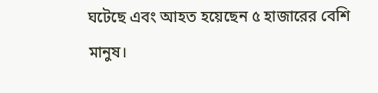ঘটেছে এবং আহত হয়েছেন ৫ হাজারের বেশি মানুষ।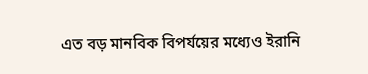এত বড় মানবিক বিপর্যয়ের মধ্যেও ইরানি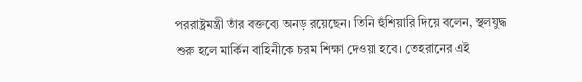পররাষ্ট্রমন্ত্রী তাঁর বক্তব্যে অনড় রয়েছেন। তিনি হুঁশিয়ারি দিয়ে বলেন, স্থলযুদ্ধ শুরু হলে মার্কিন বাহিনীকে চরম শিক্ষা দেওয়া হবে। তেহরানের এই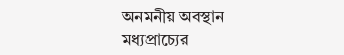অনমনীয় অবস্থান মধ্যপ্রাচ্যের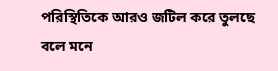পরিস্থিতিকে আরও জটিল করে তুলছে বলে মনে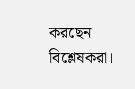করছেন বিশ্লেষকরা।